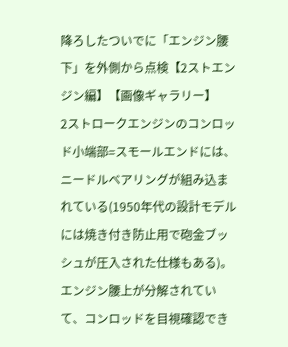降ろしたついでに「エンジン腰下」を外側から点検【2ストエンジン編】【画像ギャラリー】
2ストロークエンジンのコンロッド小端部=スモールエンドには、ニードルベアリングが組み込まれている(1950年代の設計モデルには焼き付き防止用で砲金ブッシュが圧入された仕様もある)。エンジン腰上が分解されていて、コンロッドを目視確認でき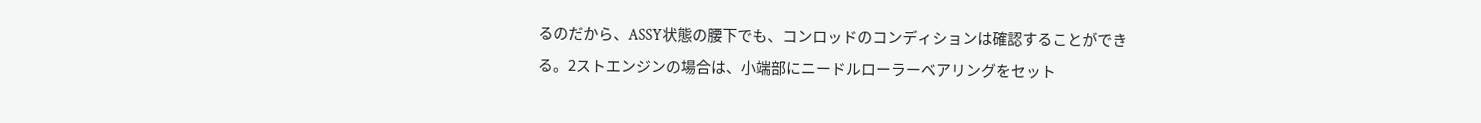るのだから、ASSY状態の腰下でも、コンロッドのコンディションは確認することができる。2ストエンジンの場合は、小端部にニードルローラーベアリングをセット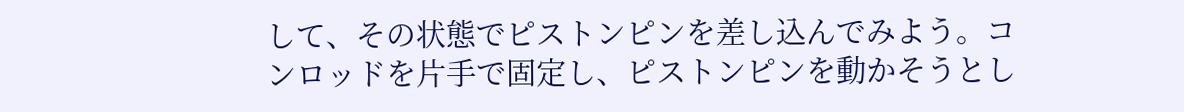して、その状態でピストンピンを差し込んでみよう。コンロッドを片手で固定し、ピストンピンを動かそうとし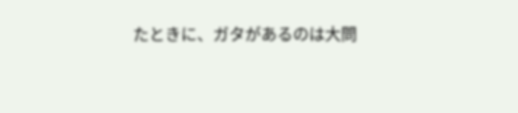たときに、ガタがあるのは大問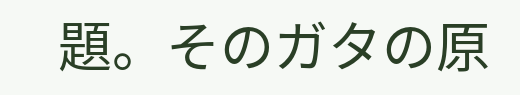題。そのガタの原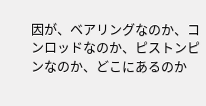因が、ベアリングなのか、コンロッドなのか、ピストンピンなのか、どこにあるのか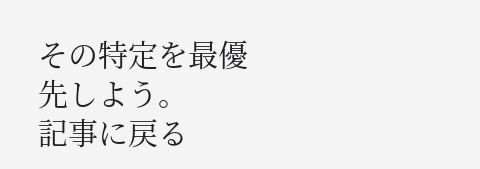その特定を最優先しよう。
記事に戻る